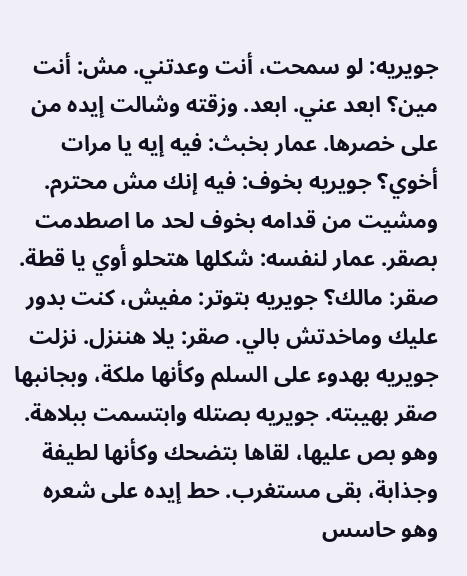جويريه: لو سمحت، أنت وعدتني. مش: أنت مين؟ ابعد عني. ابعد. وزقته وشالت إيده من على خصرها. عمار بخبث: فيه إيه يا مرات أخوي؟ جويريه بخوف: فيه إنك مش محترم. ومشيت من قدامه بخوف لحد ما اصطدمت بصقر. عمار لنفسه: شكلها هتحلو أوي يا قطة. صقر: مالك؟ جويريه بتوتر: مفيش، كنت بدور عليك وماخدتش بالي. صقر: يلا هننزل. نزلت جويريه بهدوء على السلم وكأنها ملكة، وبجانبها صقر بهيبته. جويريه بصتله وابتسمت ببلاهة.
وهو بص عليها، لقاها بتضحك وكأنها لطيفة وجذابة، بقى مستغرب. حط إيده على شعره وهو حاسس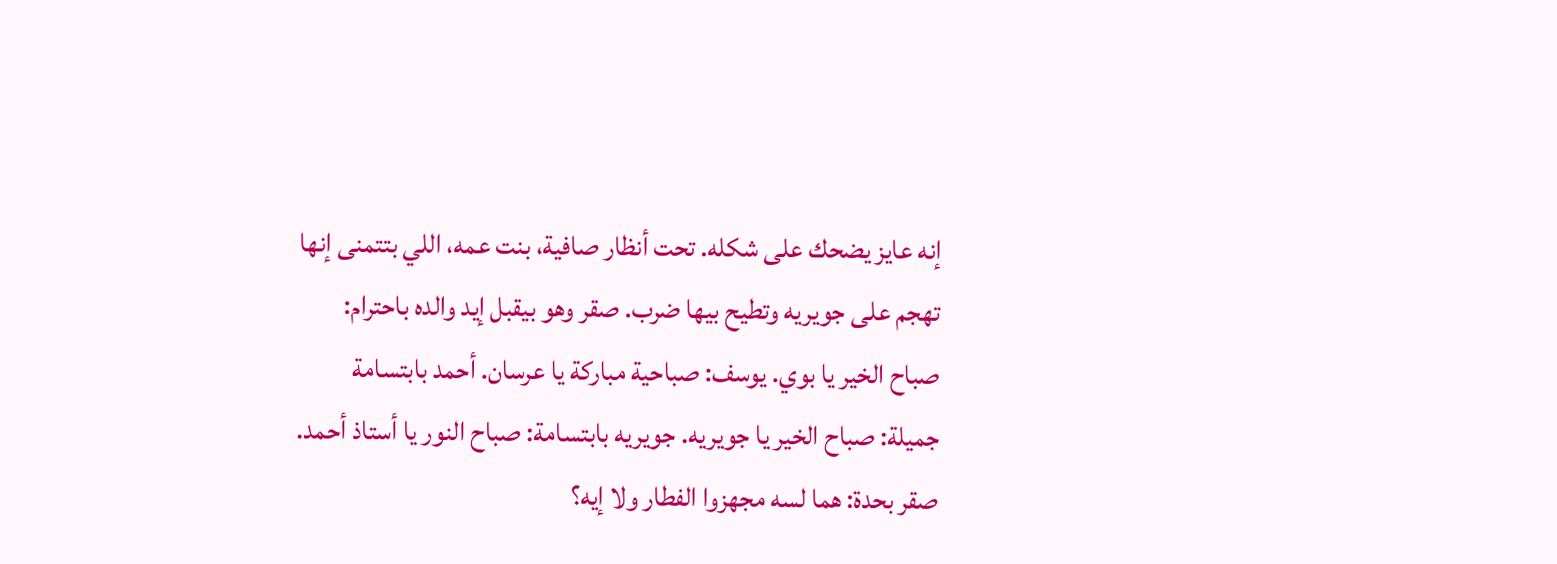إنه عايز يضحك على شكله. تحت أنظار صافية، بنت عمه، اللي بتتمنى إنها تهجم على جويريه وتطيح بيها ضرب. صقر وهو بيقبل إيد والده باحترام: صباح الخير يا بوي. يوسف: صباحية مباركة يا عرسان. أحمد بابتسامة جميلة: صباح الخير يا جويريه. جويريه بابتسامة: صباح النور يا أستاذ أحمد. صقر بحدة: هما لسه مجهزوا الفطار ولا إيه؟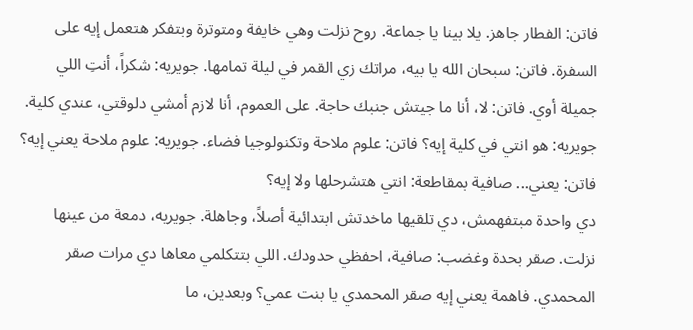فاتن: الفطار جاهز. يلا بينا يا جماعة. روح نزلت وهي خايفة ومتوترة وبتفكر هتعمل إيه على السفرة. فاتن: سبحان الله يا بيه، مراتك زي القمر في ليلة تمامها. جويريه: شكراً، أنتِ اللي جميلة أوي. فاتن: لا، أنا ما جيتش جنبك حاجة. على العموم، أنا لازم أمشي دلوقتي، عندي كلية. جويريه: هو انتي في كلية إيه؟ فاتن: علوم ملاحة وتكنولوجيا فضاء. جويريه: علوم ملاحة يعني إيه؟ فاتن: يعني... صافية بمقاطعة: انتي هتشرحلها ولا إيه؟
دي واحدة مبتفهمش، دي تلقيها ماخدتش ابتدائية أصلاً، وجاهلة. جويريه، دمعة من عينها نزلت. صقر بحدة وغضب: صافية، احفظي حدودك. اللي بتتكلمي معاها دي مرات صقر المحمدي. فاهمة يعني إيه صقر المحمدي يا بنت عمي؟ وبعدين، ما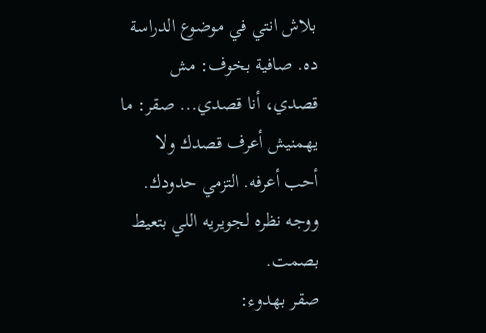بلاش انتي في موضوع الدراسة ده. صافية بخوف: مش قصدي، أنا قصدي... صقر: ما يهمنيش أعرف قصدك ولا أحب أعرفه. التزمي حدودك. ووجه نظره لجويريه اللي بتعيط بصمت.
صقر بهدوء: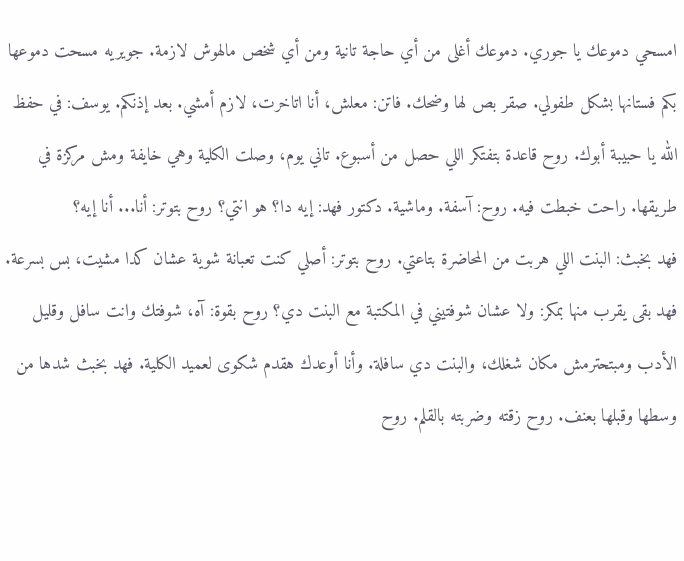امسحي دموعك يا جوري. دموعك أغلى من أي حاجة تانية ومن أي شخص مالهوش لازمة. جويريه مسحت دموعها بكم فستانها بشكل طفولي. صقر بص لها وضحك. فاتن: معلش، أنا اتاخرت، لازم أمشي. بعد إذنكم. يوسف: في حفظ الله يا حبيبة أبوك. روح قاعدة بتفتكر اللي حصل من أسبوع. تاني يوم، وصلت الكلية وهي خايفة ومش مركزة في طريقها. راحت خبطت فيه. روح: آسفة. وماشية. دكتور فهد: إيه دا؟ هو انتي؟ روح بتوتر: أنا... أنا إيه؟
فهد بخبث: البنت اللي هربت من المحاضرة بتاعتي. روح بتوتر: أصلي كنت تعبانة شوية عشان كدا مشيت، بس بسرعة. فهد بقى يقرب منها بمكر: ولا عشان شوفتيني في المكتبة مع البنت دي؟ روح بقوة: آه، شوفتك وانت سافل وقليل الأدب ومبتحترمش مكان شغلك، والبنت دي سافلة. وأنا أوعدك هقدم شكوى لعميد الكلية. فهد بخبث شدها من وسطها وقبلها بعنف. روح زقته وضربته بالقلم. روح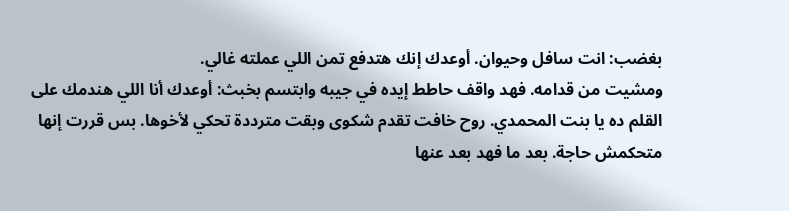بغضب: انت سافل وحيوان. أوعدك إنك هتدفع تمن اللي عملته غالي.
ومشيت من قدامه. فهد واقف حاطط إيده في جيبه وابتسم بخبث: أوعدك أنا اللي هندمك على القلم ده يا بنت المحمدي. روح خافت تقدم شكوى وبقت مترددة تحكي لأخوها. بس قررت إنها متحكمش حاجة. بعد ما فهد بعد عنها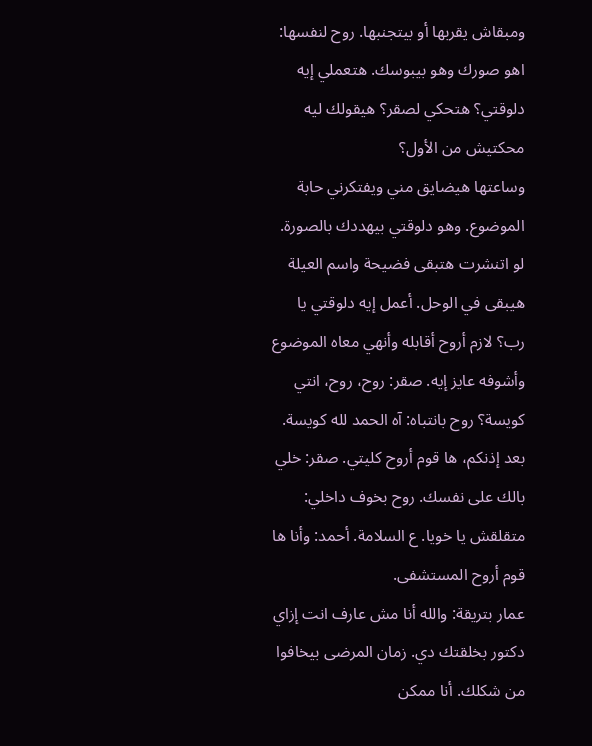ومبقاش يقربها أو بيتجنبها. روح لنفسها: اهو صورك وهو بيبوسك. هتعملي إيه دلوقتي؟ هتحكي لصقر؟ هيقولك ليه محكتيش من الأول؟
وساعتها هيضايق مني ويفتكرني حابة الموضوع. وهو دلوقتي بيهددك بالصورة. لو اتنشرت هتبقى فضيحة واسم العيلة هيبقى في الوحل. أعمل إيه دلوقتي يا رب؟ لازم أروح أقابله وأنهي معاه الموضوع وأشوفه عايز إيه. صقر: روح، روح، انتي كويسة؟ روح بانتباه: آه الحمد لله كويسة. بعد إذنكم، ها قوم أروح كليتي. صقر: خلي بالك على نفسك. روح بخوف داخلي: متقلقش يا خويا. ع السلامة. أحمد: وأنا ها قوم أروح المستشفى.
عمار بتريقة: والله أنا مش عارف انت إزاي دكتور بخلقتك دي. زمان المرضى بيخافوا من شكلك. أنا ممكن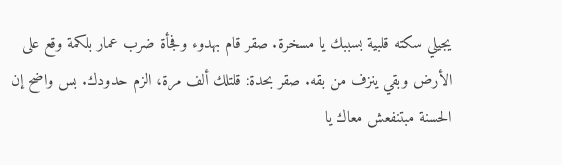يجيلي سكته قلبية بسببك يا مسخرة. صقر قام بهدوء وفجأة ضرب عمار بلكمة وقع على الأرض وبقي ينزف من بقه. صقر بحدة: قلتلك ألف مرة، الزم حدودك. بس واضح إن الحسنة مبتنفعش معاك يا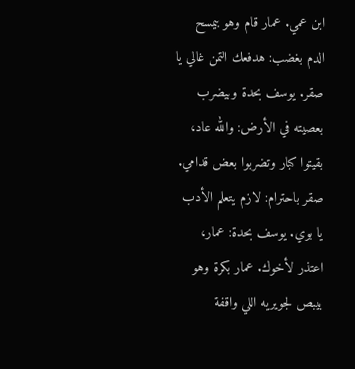ابن عمي. عمار قام وهو بيمسح الدم بغضب: هدفعك التمن غالي يا صقر. يوسف بحدة وبيضرب بعصيته في الأرض: والله عاد، بقيتوا كبار وتضربوا بعض قدامي.
صقر باحترام: لازم يتعلم الأدب يا بوي. يوسف بحدة: عمار، اعتذر لأخوك. عمار بكرة وهو بيبص لجويريه اللي واقفة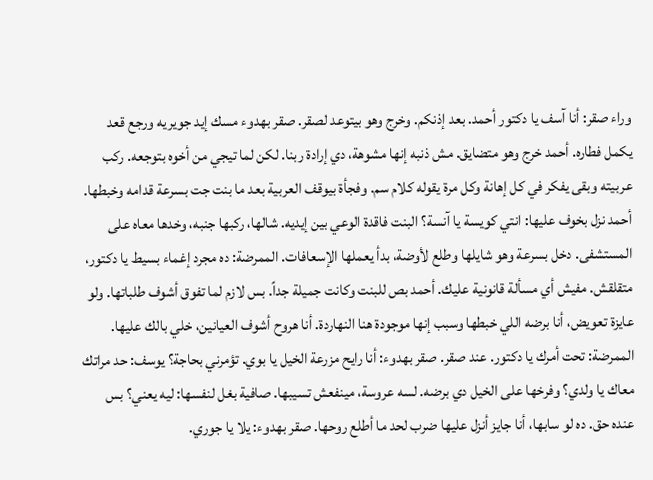وراء صقر: أنا آسف يا دكتور أحمد. بعد إذنكم. وخرج وهو بيتوعد لصقر. صقر بهدوء مسك إيد جويريه ورجع قعد يكمل فطاره. أحمد خرج وهو متضايق. مش ذنبه إنها مشوهة، دي إرادة ربنا. لكن لما تيجي من أخوه بتوجعه. ركب عربيته وبقى يفكر في كل إهانة وكل مرة يقوله كلام سم. وفجأة بيوقف العربية بعد ما بنت جت بسرعة قدامه وخبطها.
أحمد نزل بخوف عليها: انتي كويسة يا آنسة؟ البنت فاقدة الوعي بين إيديه. شالها، ركبها جنبه، وخدها معاه على المستشفى. دخل بسرعة وهو شايلها وطلع لأوضة، بدأ يعملها الإسعافات. الممرضة: ده مجرد إغماء بسيط يا دكتور، متقلقش. مفيش أي مسألة قانونية عليك. أحمد بص للبنت وكانت جميلة جداً. بس لازم لما تفوق أشوف طلباتها. ولو عايزة تعويض، أنا برضه اللي خبطها وسبب إنها موجودة هنا النهاردة. أنا هروح أشوف العيانين، خلي بالك عليها.
الممرضة: تحت أمرك يا دكتور. عند صقر. صقر بهدوء: أنا رايح مزرعة الخيل يا بوي. تؤمرني بحاجة؟ يوسف: حد مراتك معاك يا ولدي؟ وفرخها على الخيل دي برضه. لسه عروسة، مينفعش تسيبها. صافية بغل لنفسها: ليه يعني؟ بس عنده حق. ده لو سابها، أنا جايز أنزل عليها ضرب لحد ما أطلع روحها. صقر بهدوء: يلا يا جوري.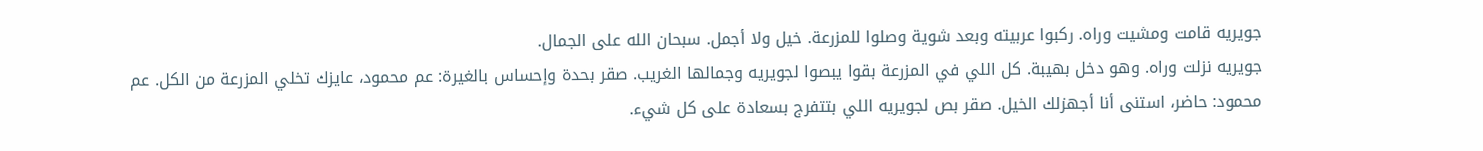جويريه قامت ومشيت وراه. ركبوا عربيته وبعد شوية وصلوا للمزرعة. خيل ولا أجمل. سبحان الله على الجمال.
جويريه نزلت وراه. وهو دخل بهيبة. كل اللي في المزرعة بقوا يبصوا لجويريه وجمالها الغريب. صقر بحدة وإحساس بالغيرة: عم محمود، عايزك تخلي المزرعة من الكل. عم محمود: حاضر، استنى أنا أجهزلك الخيل. صقر بص لجويريه اللي بتتفرج بسعادة على كل شيء.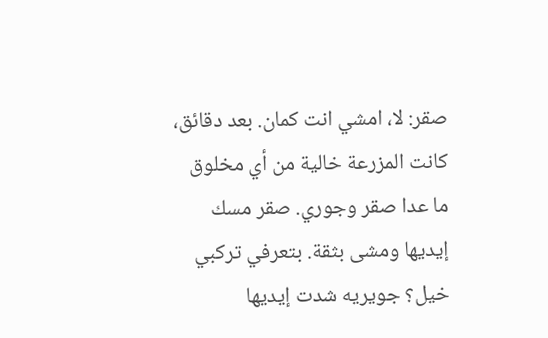صقر: لا، امشي انت كمان. بعد دقائق، كانت المزرعة خالية من أي مخلوق ما عدا صقر وجوري. صقر مسك إيديها ومشى بثقة. بتعرفي تركبي خيل؟ جويريه شدت إيديها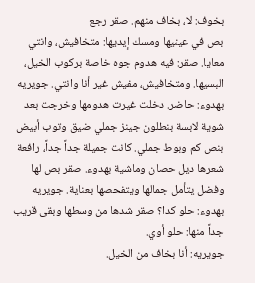بخوف: لا، بخاف منهم. صقر رجع
بص في عينيها ومسك إيديها: متخافيش، وانتي معايا. صقر: فيه هدوم جوه خاصة بركوب الخيل، البسيها. ومتخافيش، مفيش غير أنا وانتي. جويريه بهدوء: حاضر. دخلت غيرت هدومها وخرجت بعد شوية لابسة بنطلون جينز جملي ضيق وتوب أبيض بنص كم وبوط جملي. كانت جميلة جداً جداً، رافعة شعرها ديل حصان وماشية بهدوء. صقر بص لها وفضل يتأمل جمالها ويتفحصها بعناية. جويريه بهدوء: حلو كدا؟ صقر شدها من وسطها وبقى قريب جداً منها: حلو أوي.
جويريه: أنا بخاف من الخيل.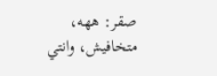صقر: ههه، متخافيش، وانتي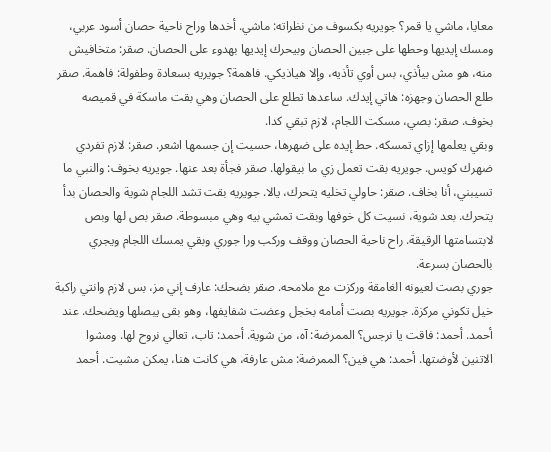معايا، ماشي يا قمر؟ جويريه بكسوف من نظراته: ماشي. أخدها وراح ناحية حصان أسود عربي، ومسك إيديها وحطها على جبين الحصان وبيحرك إيديها بهدوء على الحصان. صقر: متخافيش منه، هو مش بيأذي، بس أوي تأذيه، وإلا هياذيكي. فاهمة؟ جويريه بسعادة وطفولة: فاهمة. صقر طلع الحصان وجهزه: هاتي إيدك. ساعدها تطلع على الحصان وهي بقت ماسكة في قميصه بخوف. صقر: بصي، مسكت اللجام، لازم تبقي كدا.
وبقي يعلمها إزاي تمسكه. حط إيده على ضهرها، حسيت إن جسمها اشعر. صقر: لازم تفردي ضهرك كويس. جويريه بقت تعمل زي ما بيقولها. صقر فجأة بعد عنها. جويريه بخوف: والنبي ما تسيبني، أنا بخاف. صقر: حاولي تخليه يتحرك، يالا. جويريه بقت تشد اللجام شوية والحصان بدأ يتحرك. بعد شوية، نسيت كل خوفها وبقت تمشي بيه وهي مبسوطة. صقر بص لها وبص لابتسامتها الرقيقة. راح ناحية الحصان ووقف وركب ورا جوري وبقي يمسك اللجام ويجري بالحصان بسرعة.
جوري بصت لعيونه الغامقة وركزت مع ملامحه. صقر بضحك: عارف إني مز، بس لازم وانتي راكبة خيل تكوني مركزة. جويريه بصت أمامه بخجل وعضت شفايفها، وهو بقى يبصلها ويضحك. عند أحمد. أحمد: فاقت يا نرجس؟ الممرضة: آه، من شوية. أحمد: تاب، تعالي نروح لها. ومشوا الاتنين لأوضتها. أحمد: هي فين؟ الممرضة: مش عارفة، هي كانت هنا، يمكن مشيت. أحمد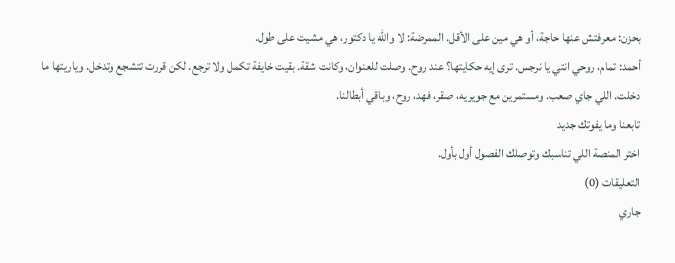بحزن: معرفتش عنها حاجة، أو هي مين على الأقل. الممرضة: لا والله يا دكتور، هي مشيت على طول.
أحمد: تمام، روحي انتي يا نرجس. ترى إيه حكايتها؟ عند روح. وصلت للعنوان، وكانت شقة. بقيت خايفة تكمل ولا ترجع. لكن قررت تتشجع وتدخل. وياريتها ما دخلت. اللي جاي صعب. ومستمرين مع جويريه، صقر، فهد، روح، وباقي أبطالنا.
تابعنا وما يفوتك جديد
اختر المنصة اللي تناسبك وتوصلك الفصول أول بأول.
التعليقات (0)
جاري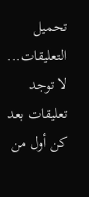تحميل التعليقات...
لا توجد تعليقات بعد
كن أول من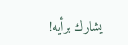يشارك برأيه!